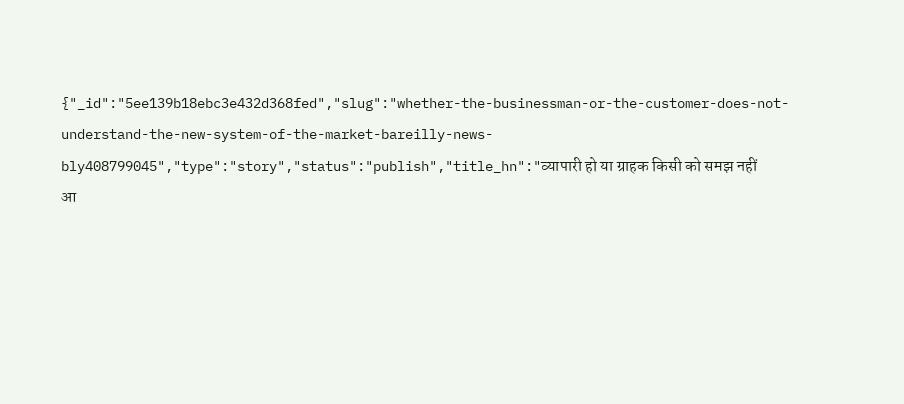{"_id":"5ee139b18ebc3e432d368fed","slug":"whether-the-businessman-or-the-customer-does-not-understand-the-new-system-of-the-market-bareilly-news-bly408799045","type":"story","status":"publish","title_hn":"व्यापारी हो या ग्राहक किसी को समझ नहीं आ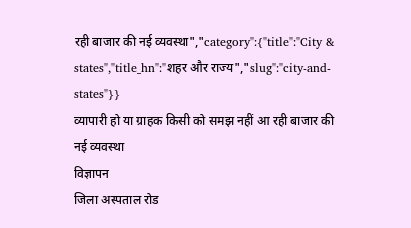रही बाजार की नई व्यवस्था","category":{"title":"City & states","title_hn":"शहर और राज्य","slug":"city-and-states"}}
व्यापारी हो या ग्राहक किसी को समझ नहीं आ रही बाजार की नई व्यवस्था
विज्ञापन
जिला अस्पताल रोड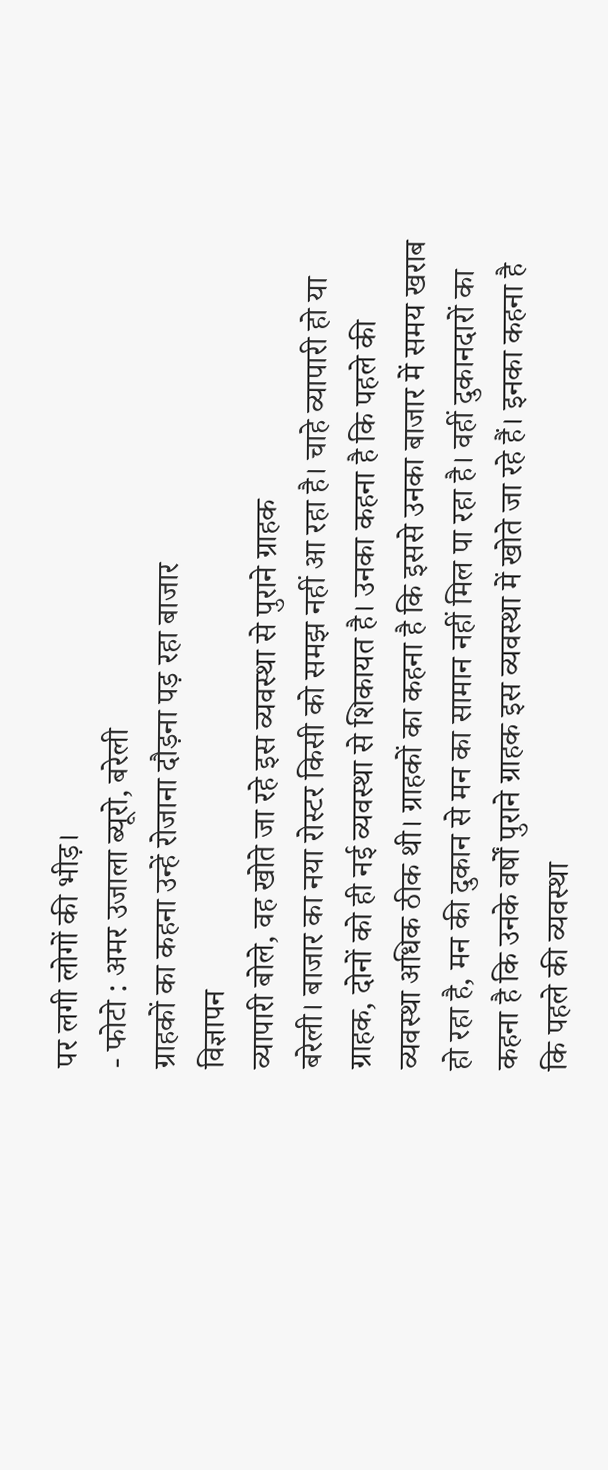पर लगी लोगों की भीड़।
- फोटो : अमर उजाला ब्यूरो, बरेली
ग्राहकों का कहना उन्हें रोजाना दौड़ना पड़ रहा बाजार
विज्ञापन
व्यापारी बोले, वह खोते जा रहे इस व्यवस्था से पुराने ग्राहक
बरेली। बाजार का नया रोस्टर किसी को समझ नहीं आ रहा है। चाहे व्यापारी हो या ग्राहक, दोनों को ही नई व्यवस्था से शिकायत है। उनका कहना है कि पहले की व्यवस्था अधिक ठीक थी। ग्राहकों का कहना है कि इससे उनका बाजार में समय खराब हो रहा है, मन की दुकान से मन का सामान नहीं मिल पा रहा है। वहीं दुकानदारों का कहना है कि उनके वर्षों पुराने ग्राहक इस व्यवस्था में खोते जा रहे हैं। इनका कहना है कि पहले की व्यवस्था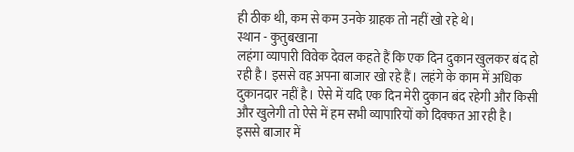ही ठीक थी, कम से कम उनके ग्राहक तो नहीं खो रहे थे।
स्थान - कुतुबखाना
लहंगा व्यापारी विवेक देवल कहते हैं कि एक दिन दुकान खुलकर बंद हो रही है। इससे वह अपना बाजार खो रहे हैं। लहंगे के काम में अधिक दुकानदार नहीं है। ऐसे में यदि एक दिन मेरी दुकान बंद रहेगी और किसी और खुलेगी तो ऐसे में हम सभी व्यापारियों को दिक्कत आ रही है। इससे बाजार में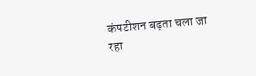कंपटीशन बढ़ता चला जा रहा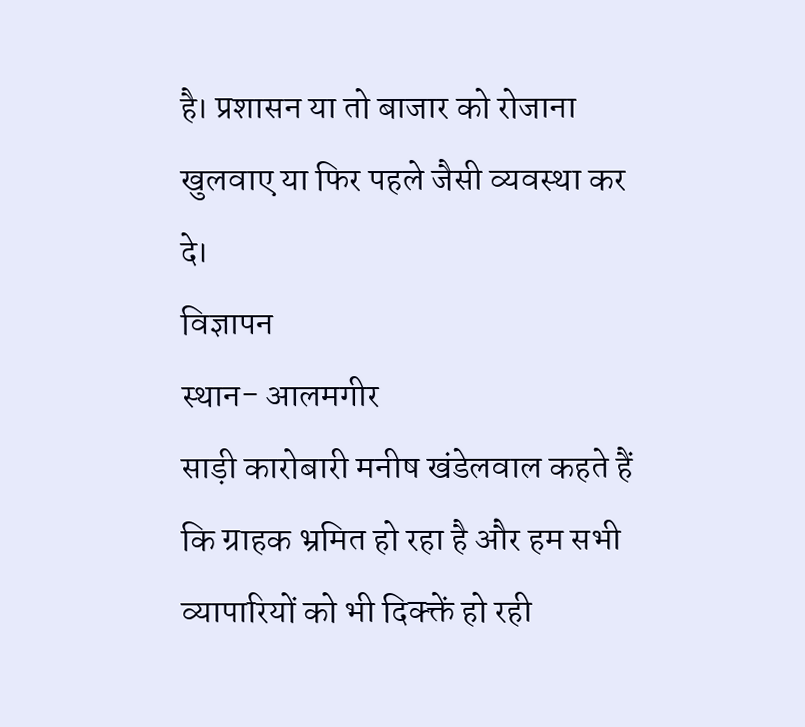है। प्रशासन या तो बाजार को रोजाना खुलवाए या फिर पहले जैसी व्यवस्था कर दे।
विज्ञापन
स्थान- आलमगीर
साड़ी कारोबारी मनीष खंडेलवाल कहते हैं कि ग्राहक भ्रमित हो रहा है और हम सभी व्यापारियों को भी दिक्क्तें हो रही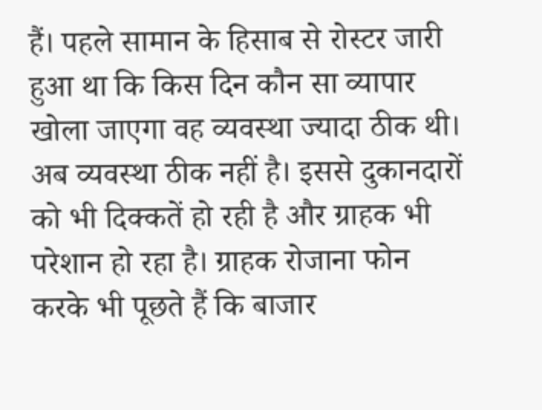हैं। पहले सामान के हिसाब से रोस्टर जारी हुआ था कि किस दिन कौन सा व्यापार खोला जाएगा वह व्यवस्था ज्यादा ठीक थी। अब व्यवस्था ठीक नहीं है। इससे दुकानदारों को भी दिक्कतें हो रही है और ग्राहक भी परेशान हो रहा है। ग्राहक रोजाना फोन करके भी पूछते हैं कि बाजार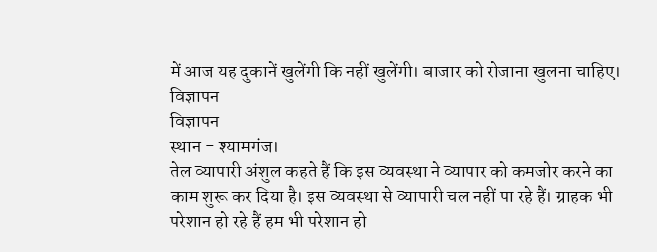में आज यह दुकानें खुलेंगी कि नहीं खुलेंगी। बाजार को रोजाना खुलना चाहिए।
विज्ञापन
विज्ञापन
स्थान - श्यामगंज।
तेल व्यापारी अंशुल कहते हैं कि इस व्यवस्था ने व्यापार को कमजोर करने का काम शुरू कर दिया है। इस व्यवस्था से व्यापारी चल नहीं पा रहे हैं। ग्राहक भी परेशान हो रहे हैं हम भी परेशान हो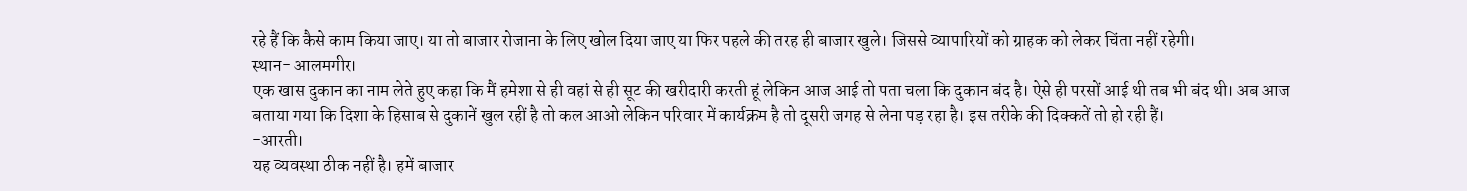रहे हैं कि कैसे काम किया जाए। या तो बाजार रोजाना के लिए खोल दिया जाए या फिर पहले की तरह ही बाजार खुले। जिससे व्यापारियों को ग्राहक को लेकर चिंता नहीं रहेगी।
स्थान- आलमगीर।
एक खास दुकान का नाम लेते हुए कहा कि मैं हमेशा से ही वहां से ही सूट की खरीदारी करती हूं लेकिन आज आई तो पता चला कि दुकान बंद है। ऐसे ही परसों आई थी तब भी बंद थी। अब आज बताया गया कि दिशा के हिसाब से दुकानें खुल रहीं है तो कल आओ लेकिन परिवार में कार्यक्रम है तो दूसरी जगह से लेना पड़ रहा है। इस तरीके की दिक्कतें तो हो रही हैं।
-आरती।
यह व्यवस्था ठीक नहीं है। हमें बाजार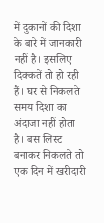में दुकानों की दिशा के बारे में जानकारी नहीं है। इसलिए दिक्कतें तो हो रही हैं। घर से निकलते समय दिशा का अंदाजा नहीं होता है। बस लिस्ट बनाकर निकलते तो एक दिन में खरीदारी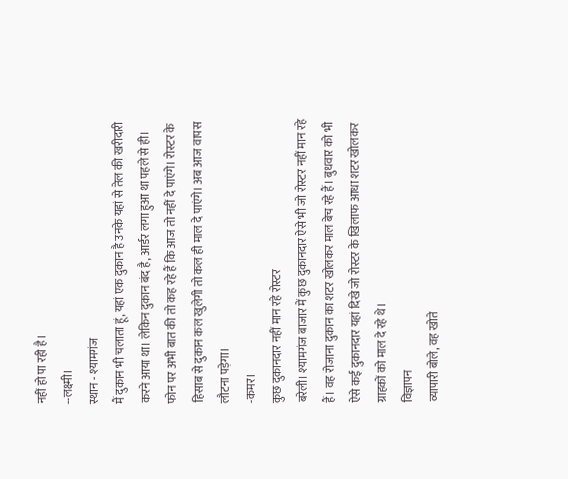नहीं हो पा रही है।
--लक्ष्मी।
स्थान - श्यामगंज
मैं दुकान भी चलाता हूं, यहां एक दुकान है उनके यहां से तेल की खरीदारी करने आया था। लेकिन दुकान बंद है, आर्डर लगा हुआ था पहले से ही। फोन पर अभी बात की तो कह रहे हैं कि आज तो नहीं दे पाएंगे। रोस्टर के हिसाब से दुकान कल खुलेगी तो कल ही माल दे पाएंगे। अब आज वापस लौटना पड़ेगा।
-कमर।
कुछ दुकानदार नहीं मान रहे रोस्टर
बरेली। श्यामगंज बाजार में कुछ दुकानदार ऐसे भी जो रोस्टर नहीं मान रहे हैं। वह रोजाना दुकान का शटर खोलकर माल बेच रहे हैं। बुधवार को भी ऐसे कई दुकानदार यहां दिखे जो रोस्टर के खिलाफ आधा शटर खोलकर ग्राहकों को माल दे रहे थे।
विज्ञापन
व्यापारी बोले, वह खोते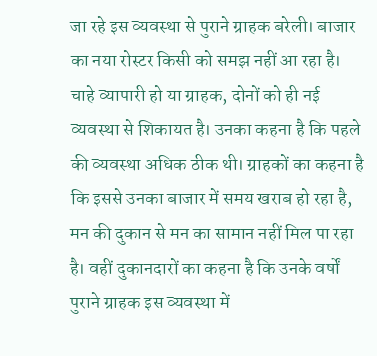जा रहे इस व्यवस्था से पुराने ग्राहक बरेली। बाजार का नया रोस्टर किसी को समझ नहीं आ रहा है। चाहे व्यापारी हो या ग्राहक, दोनों को ही नई व्यवस्था से शिकायत है। उनका कहना है कि पहले की व्यवस्था अधिक ठीक थी। ग्राहकों का कहना है कि इससे उनका बाजार में समय खराब हो रहा है, मन की दुकान से मन का सामान नहीं मिल पा रहा है। वहीं दुकानदारों का कहना है कि उनके वर्षों पुराने ग्राहक इस व्यवस्था में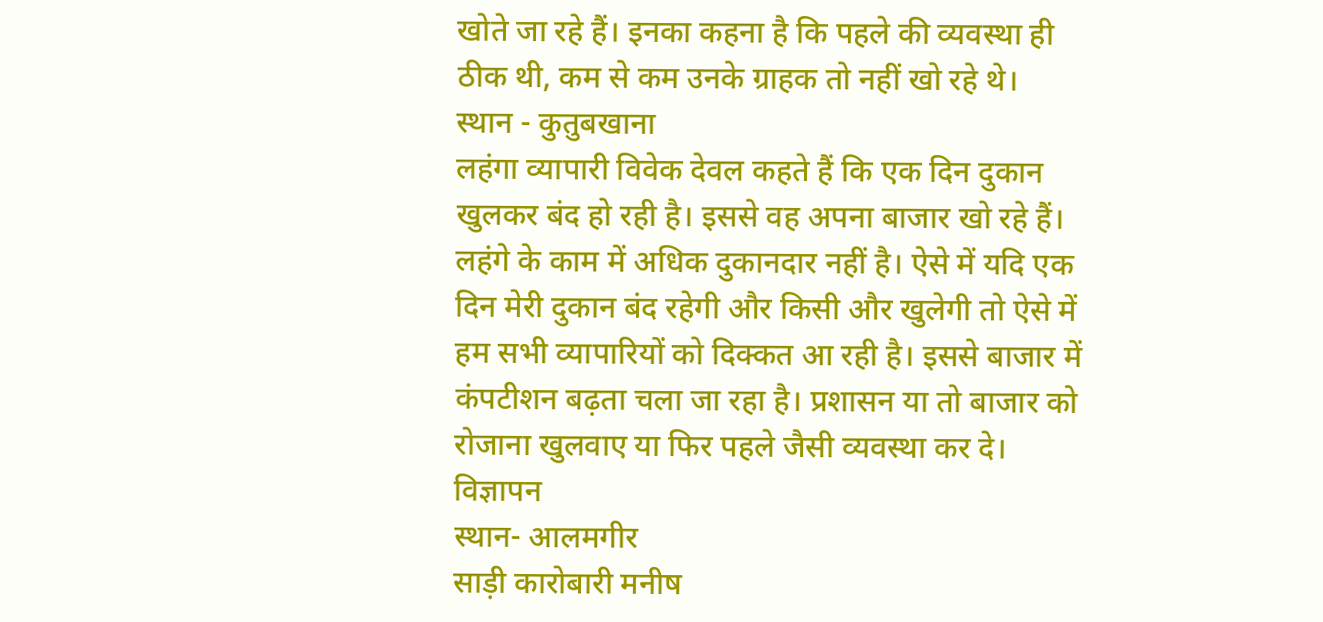खोते जा रहे हैं। इनका कहना है कि पहले की व्यवस्था ही ठीक थी, कम से कम उनके ग्राहक तो नहीं खो रहे थे।
स्थान - कुतुबखाना
लहंगा व्यापारी विवेक देवल कहते हैं कि एक दिन दुकान खुलकर बंद हो रही है। इससे वह अपना बाजार खो रहे हैं। लहंगे के काम में अधिक दुकानदार नहीं है। ऐसे में यदि एक दिन मेरी दुकान बंद रहेगी और किसी और खुलेगी तो ऐसे में हम सभी व्यापारियों को दिक्कत आ रही है। इससे बाजार में कंपटीशन बढ़ता चला जा रहा है। प्रशासन या तो बाजार को रोजाना खुलवाए या फिर पहले जैसी व्यवस्था कर दे।
विज्ञापन
स्थान- आलमगीर
साड़ी कारोबारी मनीष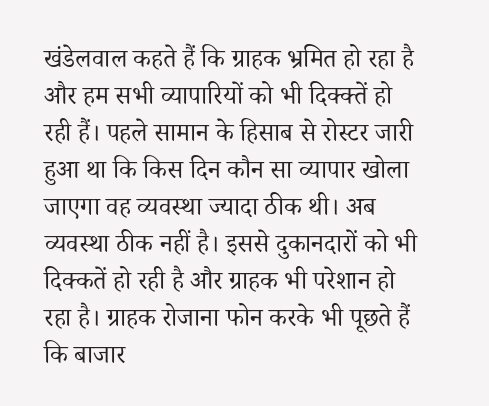खंडेलवाल कहते हैं कि ग्राहक भ्रमित हो रहा है और हम सभी व्यापारियों को भी दिक्क्तें हो रही हैं। पहले सामान के हिसाब से रोस्टर जारी हुआ था कि किस दिन कौन सा व्यापार खोला जाएगा वह व्यवस्था ज्यादा ठीक थी। अब व्यवस्था ठीक नहीं है। इससे दुकानदारों को भी दिक्कतें हो रही है और ग्राहक भी परेशान हो रहा है। ग्राहक रोजाना फोन करके भी पूछते हैं कि बाजार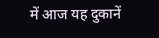में आज यह दुकानें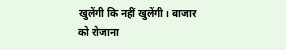खुलेंगी कि नहीं खुलेंगी। बाजार को रोजाना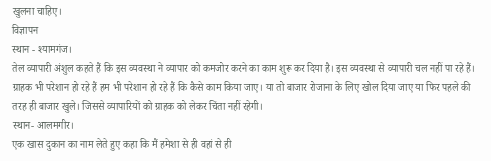खुलना चाहिए।
विज्ञापन
स्थान - श्यामगंज।
तेल व्यापारी अंशुल कहते हैं कि इस व्यवस्था ने व्यापार को कमजोर करने का काम शुरू कर दिया है। इस व्यवस्था से व्यापारी चल नहीं पा रहे हैं। ग्राहक भी परेशान हो रहे हैं हम भी परेशान हो रहे हैं कि कैसे काम किया जाए। या तो बाजार रोजाना के लिए खोल दिया जाए या फिर पहले की तरह ही बाजार खुले। जिससे व्यापारियों को ग्राहक को लेकर चिंता नहीं रहेगी।
स्थान- आलमगीर।
एक खास दुकान का नाम लेते हुए कहा कि मैं हमेशा से ही वहां से ही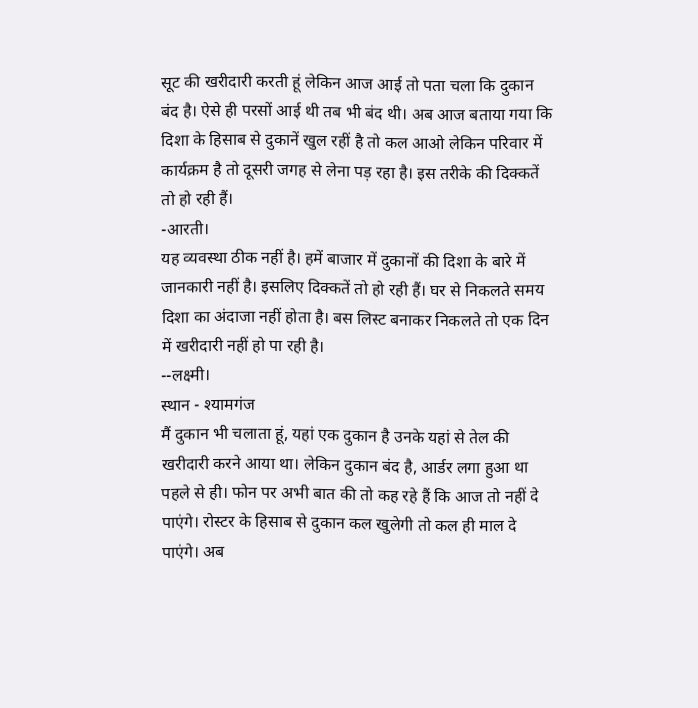सूट की खरीदारी करती हूं लेकिन आज आई तो पता चला कि दुकान बंद है। ऐसे ही परसों आई थी तब भी बंद थी। अब आज बताया गया कि दिशा के हिसाब से दुकानें खुल रहीं है तो कल आओ लेकिन परिवार में कार्यक्रम है तो दूसरी जगह से लेना पड़ रहा है। इस तरीके की दिक्कतें तो हो रही हैं।
-आरती।
यह व्यवस्था ठीक नहीं है। हमें बाजार में दुकानों की दिशा के बारे में जानकारी नहीं है। इसलिए दिक्कतें तो हो रही हैं। घर से निकलते समय दिशा का अंदाजा नहीं होता है। बस लिस्ट बनाकर निकलते तो एक दिन में खरीदारी नहीं हो पा रही है।
--लक्ष्मी।
स्थान - श्यामगंज
मैं दुकान भी चलाता हूं, यहां एक दुकान है उनके यहां से तेल की खरीदारी करने आया था। लेकिन दुकान बंद है, आर्डर लगा हुआ था पहले से ही। फोन पर अभी बात की तो कह रहे हैं कि आज तो नहीं दे पाएंगे। रोस्टर के हिसाब से दुकान कल खुलेगी तो कल ही माल दे पाएंगे। अब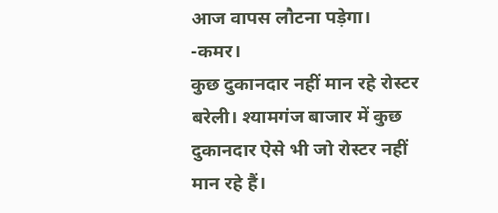आज वापस लौटना पड़ेगा।
-कमर।
कुछ दुकानदार नहीं मान रहे रोस्टर
बरेली। श्यामगंज बाजार में कुछ दुकानदार ऐसे भी जो रोस्टर नहीं मान रहे हैं।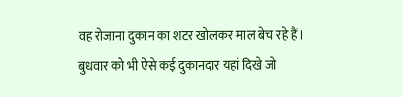वह रोजाना दुकान का शटर खोलकर माल बेच रहे हैं। बुधवार को भी ऐसे कई दुकानदार यहां दिखे जो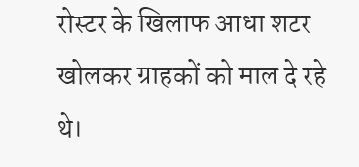रोस्टर के खिलाफ आधा शटर खोलकर ग्राहकों को माल दे रहे थे।